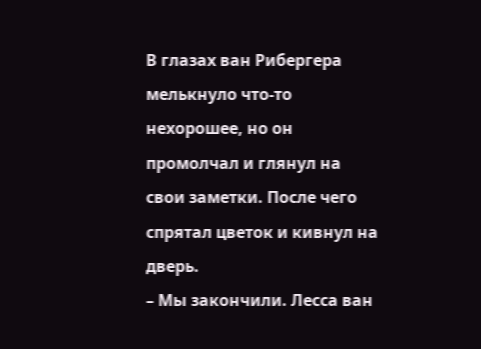В глазах ван Рибергера мелькнуло что-то нехорошее, но он промолчал и глянул на свои заметки. После чего спрятал цветок и кивнул на дверь.
– Мы закончили. Лесса ван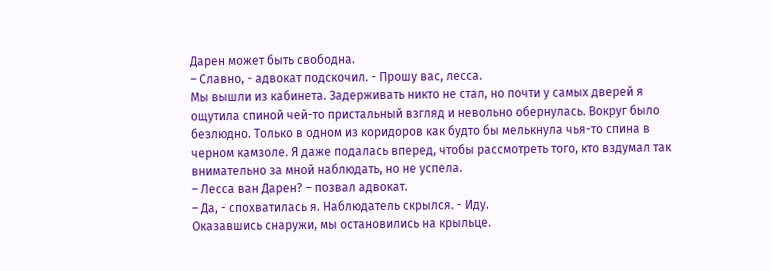Дарен может быть свободна.
– Славно, - адвокат подскочил. - Прошу вас, лесса.
Мы вышли из кабинета. Задерживать никто не стал, но почти у самых дверей я ощутила спиной чей-то пристальный взгляд и невольно обернулась. Вокруг было безлюдно. Только в одном из коридоров как будто бы мелькнула чья-то спина в черном камзоле. Я даже подалась вперед, чтобы рассмотреть того, кто вздумал так внимательно за мной наблюдать, но не успела.
– Лесса ван Дарен? – позвал адвокат.
– Да, - спохватилась я. Наблюдатель скрылся. - Иду.
Оказавшись снаружи, мы остановились на крыльце.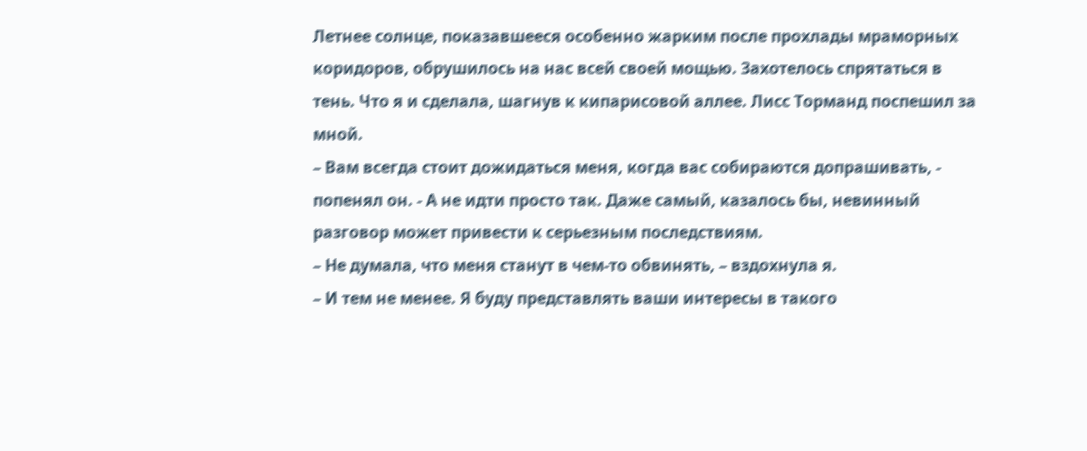Летнее солнце, показавшееся особенно жарким после прохлады мраморных коридоров, обрушилось на нас всей своей мощью. Захотелось спрятаться в тень. Что я и сделала, шагнув к кипарисовой аллее. Лисс Торманд поспешил за мной.
– Вам всегда стоит дожидаться меня, когда вас собираются допрашивать, - попенял он. - А не идти просто так. Даже самый, казалось бы, невинный разговор может привести к серьезным последствиям.
– Не думала, что меня станут в чем-то обвинять, – вздохнула я.
– И тем не менее. Я буду представлять ваши интересы в такого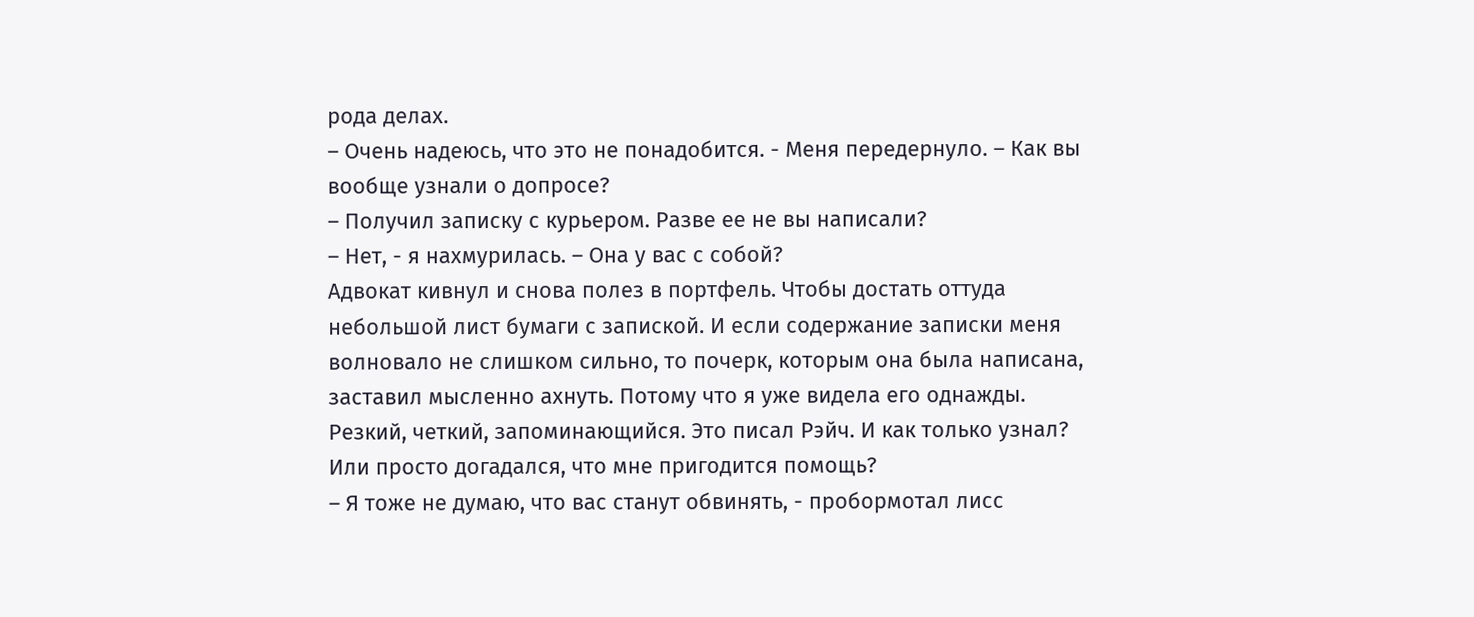рода делах.
– Очень надеюсь, что это не понадобится. - Меня передернуло. – Как вы вообще узнали о допросе?
– Получил записку с курьером. Разве ее не вы написали?
– Нет, - я нахмурилась. – Она у вас с собой?
Адвокат кивнул и снова полез в портфель. Чтобы достать оттуда небольшой лист бумаги с запиской. И если содержание записки меня волновало не слишком сильно, то почерк, которым она была написана, заставил мысленно ахнуть. Потому что я уже видела его однажды. Резкий, четкий, запоминающийся. Это писал Рэйч. И как только узнал? Или просто догадался, что мне пригодится помощь?
– Я тоже не думаю, что вас станут обвинять, - пробормотал лисс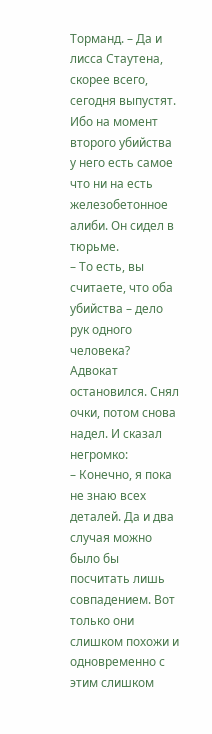Торманд. – Да и лисса Стаутена, скорее всего, сегодня выпустят. Ибо на момент второго убийства у него есть самое что ни на есть железобетонное алиби. Он сидел в тюрьме.
– То есть, вы считаете, что оба убийства – дело рук одного человека?
Адвокат остановился. Снял очки, потом снова надел. И сказал негромко:
– Конечно, я пока не знаю всех деталей. Да и два случая можно было бы посчитать лишь совпадением. Вот только они слишком похожи и одновременно с этим слишком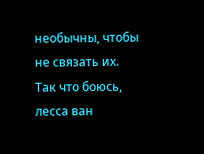необычны, чтобы не связать их. Так что боюсь, лесса ван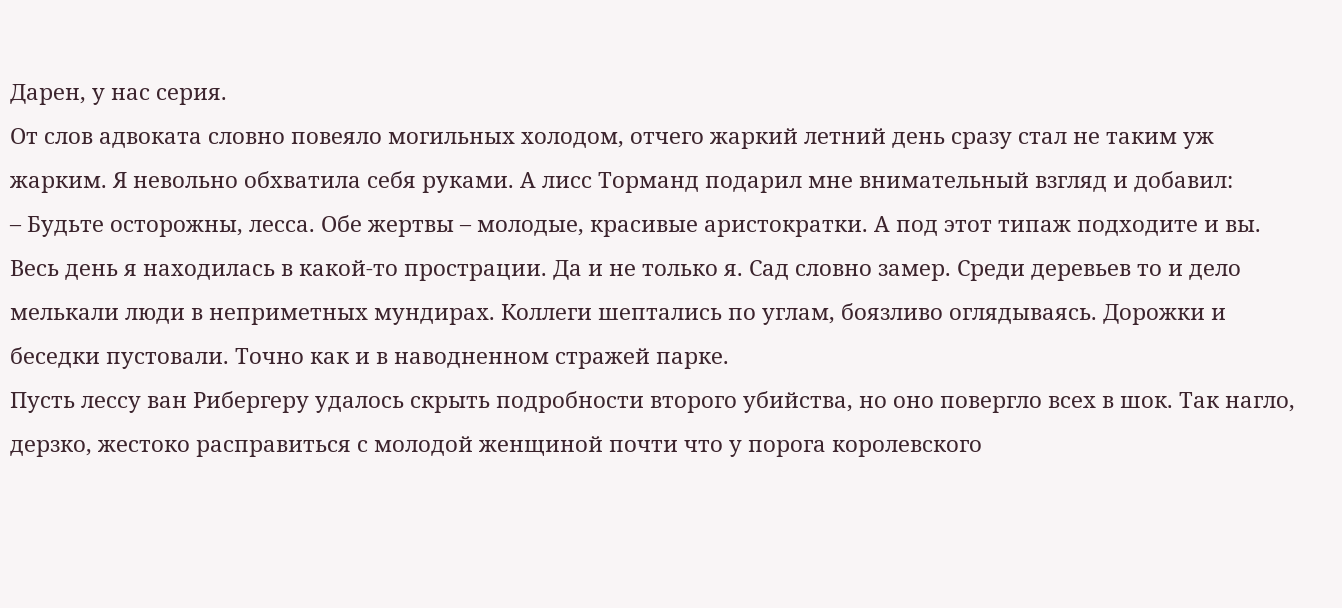Дарен, у нас серия.
От слов адвоката словно повеяло могильных холодом, отчего жаркий летний день сразу стал не таким уж жарким. Я невольно обхватила себя руками. А лисс Торманд подарил мне внимательный взгляд и добавил:
– Будьте осторожны, лесса. Обе жертвы – молодые, красивые аристократки. А под этот типаж подходите и вы.
Весь день я находилась в какой-то прострации. Да и не только я. Сад словно замер. Среди деревьев то и дело мелькали люди в неприметных мундирах. Коллеги шептались по углам, боязливо оглядываясь. Дорожки и беседки пустовали. Точно как и в наводненном стражей парке.
Пусть лессу ван Рибергеру удалось скрыть подробности второго убийства, но оно повергло всех в шок. Так нагло, дерзко, жестоко расправиться с молодой женщиной почти что у порога королевского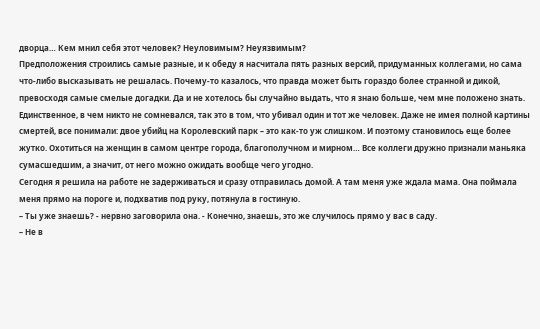дворца… Кем мнил себя этот человек? Неуловимым? Неуязвимым?
Предположения строились самые разные, и к обеду я насчитала пять разных версий, придуманных коллегами, но сама что-либо высказывать не решалась. Почему-то казалось, что правда может быть гораздо более странной и дикой, превосходя самые смелые догадки. Да и не хотелось бы случайно выдать, что я знаю больше, чем мне положено знать.
Единственное, в чем никто не сомневался, так это в том, что убивал один и тот же человек. Даже не имея полной картины смертей, все понимали: двое убийц на Королевский парк – это как-то уж слишком. И поэтому становилось еще более жутко. Охотиться на женщин в самом центре города, благополучном и мирном… Все коллеги дружно признали маньяка сумасшедшим, а значит, от него можно ожидать вообще чего угодно.
Сегодня я решила на работе не задерживаться и сразу отправилась домой. А там меня уже ждала мама. Она поймала меня прямо на пороге и, подхватив под руку, потянула в гостиную.
– Ты уже знаешь? - нервно заговорила она. - Конечно, знаешь, это же случилось прямо у вас в саду.
– Не в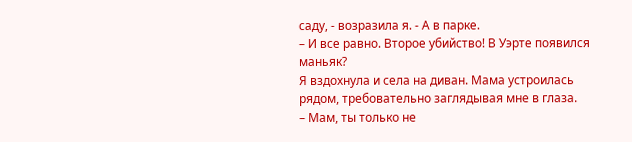саду, - возразила я. - А в парке.
– И все равно. Второе убийство! В Уэрте появился маньяк?
Я вздохнула и села на диван. Мама устроилась рядом, требовательно заглядывая мне в глаза.
– Мам, ты только не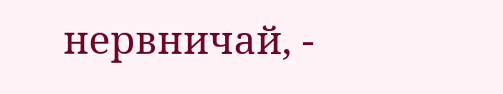нервничай, -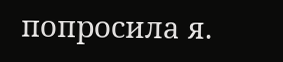попросила я.